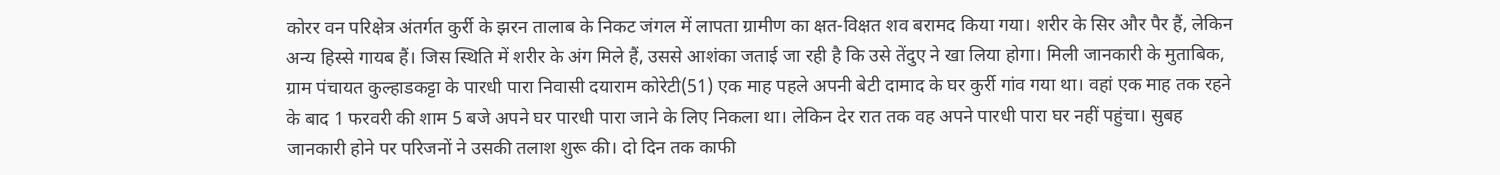कोरर वन परिक्षेत्र अंतर्गत कुर्री के झरन तालाब के निकट जंगल में लापता ग्रामीण का क्षत-विक्षत शव बरामद किया गया। शरीर के सिर और पैर हैं, लेकिन अन्य हिस्से गायब हैं। जिस स्थिति में शरीर के अंग मिले हैं, उससे आशंका जताई जा रही है कि उसे तेंदुए ने खा लिया होगा। मिली जानकारी के मुताबिक, ग्राम पंचायत कुल्हाडकट्टा के पारधी पारा निवासी दयाराम कोरेटी(51) एक माह पहले अपनी बेटी दामाद के घर कुर्री गांव गया था। वहां एक माह तक रहने के बाद 1 फरवरी की शाम 5 बजे अपने घर पारधी पारा जाने के लिए निकला था। लेकिन देर रात तक वह अपने पारधी पारा घर नहीं पहुंचा। सुबह जानकारी होने पर परिजनों ने उसकी तलाश शुरू की। दो दिन तक काफी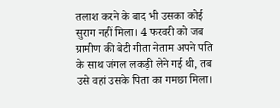तलाश करने के बाद भी उसका कोई सुराग नहीं मिला। 4 फरवरी को जब ग्रामीण की बेटी गीता नेताम अपने पति के साथ जंगल लकड़ी लेने गई थी, तब उसे वहां उसके पिता का गमछा मिला।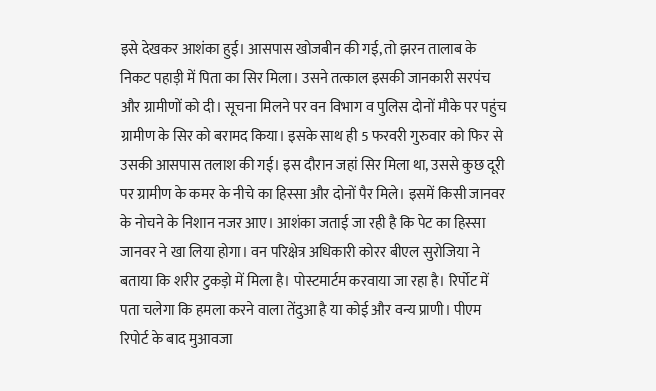इसे देखकर आशंका हुई। आसपास खोजबीन की गई, तो झरन तालाब के निकट पहाड़ी में पिता का सिर मिला। उसने तत्काल इसकी जानकारी सरपंच और ग्रामीणों को दी। सूचना मिलने पर वन विभाग व पुलिस दोनों मौके पर पहुंच ग्रामीण के सिर को बरामद किया। इसके साथ ही 5 फरवरी गुरुवार को फिर से उसकी आसपास तलाश की गई। इस दौरान जहां सिर मिला था, उससे कुछ दूरी पर ग्रामीण के कमर के नीचे का हिस्सा और दोनों पैर मिले। इसमें किसी जानवर के नोचने के निशान नजर आए। आशंका जताई जा रही है कि पेट का हिस्सा जानवर ने खा लिया होगा। वन परिक्षेत्र अधिकारी कोरर बीएल सुरोजिया ने बताया कि शरीर टुकड़ो में मिला है। पोस्टमार्टम करवाया जा रहा है। रिर्पोट में पता चलेगा कि हमला करने वाला तेंदुआ है या कोई और वन्य प्राणी। पीएम रिपोर्ट के बाद मुआवजा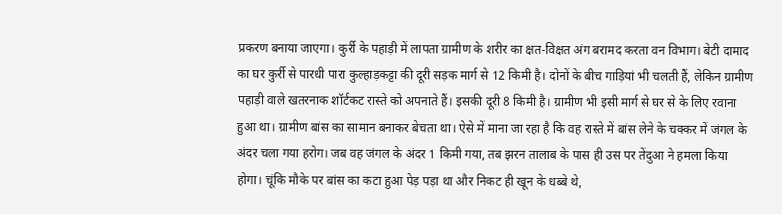प्रकरण बनाया जाएगा। कुर्री के पहाड़ी में लापता ग्रामीण के शरीर का क्षत-विक्षत अंग बरामद करता वन विभाग। बेटी दामाद का घर कुर्री से पारधी पारा कुल्हाड़कट्टा की दूरी सड़क मार्ग से 12 किमी है। दोनों के बीच गाड़ियां भी चलती हैं, लेकिन ग्रामीण पहाड़ी वाले खतरनाक शॉर्टकट रास्ते को अपनाते हैं। इसकी दूरी 8 किमी है। ग्रामीण भी इसी मार्ग से घर से के लिए रवाना हुआ था। ग्रामीण बांस का सामान बनाकर बेचता था। ऐसे में माना जा रहा है कि वह रास्ते में बांस लेने के चक्कर में जंगल के अंदर चला गया हरोग। जब वह जंगल के अंदर 1 किमी गया, तब झरन तालाब के पास ही उस पर तेंदुआ ने हमला किया होगा। चूंकि मौके पर बांस का कटा हुआ पेड़ पड़ा था और निकट ही खून के धब्बे थे,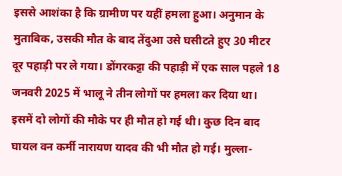इससे आशंका है कि ग्रामीण पर यहीं हमला हुआ। अनुमान के मुताबिक, उसकी मौत के बाद तेंदुआ उसे घसीटते हुए 30 मीटर दूर पहाड़ी पर ले गया। डोंगरकट्टा की पहाड़ी में एक साल पहले 18 जनवरी 2025 में भालू ने तीन लोगों पर हमला कर दिया था। इसमें दो लोगों की मौके पर ही मौत हो गई थी। कुछ दिन बाद घायल वन कर्मी नारायण यादव की भी मौत हो गई। मुल्ला-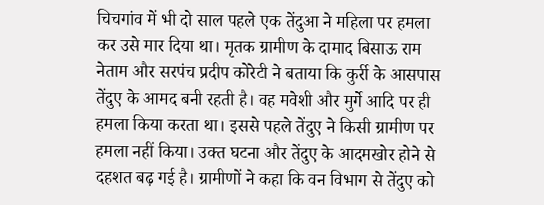चिचगांव में भी दो साल पहले एक तेंदुआ ने महिला पर हमला कर उसे मार दिया था। मृतक ग्रामीण के दामाद बिसाऊ राम नेताम और सरपंच प्रदीप कोरेटी ने बताया कि कुर्री के आसपास तेंदुए के आमद बनी रहती है। वह मवेशी और मुर्गे आदि पर ही हमला किया करता था। इससे पहले तेंदुए ने किसी ग्रामीण पर हमला नहीं किया। उक्त घटना और तेंदुए के आदमखोर होने से दहशत बढ़ गई है। ग्रामीणों ने कहा कि वन विभाग से तेंदुए को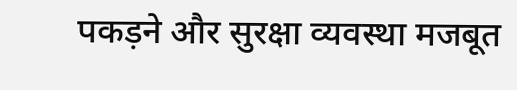पकड़ने और सुरक्षा व्यवस्था मजबूत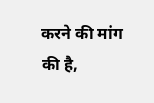करने की मांग की है,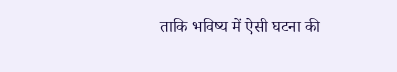ताकि भविष्य में ऐसी घटना की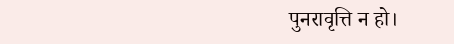पुनरावृत्ति न हो।